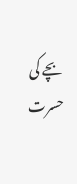بچے کی حسرت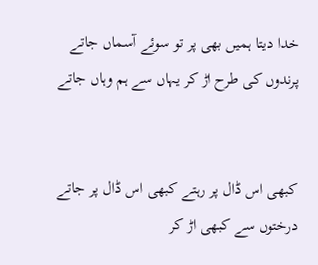خدا دیتا ہمیں بھی پر تو سوئے آسماں جاتے
پرندوں کی طرح اڑ کر یہاں سے ہم وہاں جاتے


کبھی اس ڈال پر رہتے کبھی اس ڈال پر جاتے
درختوں سے کبھی اڑ کر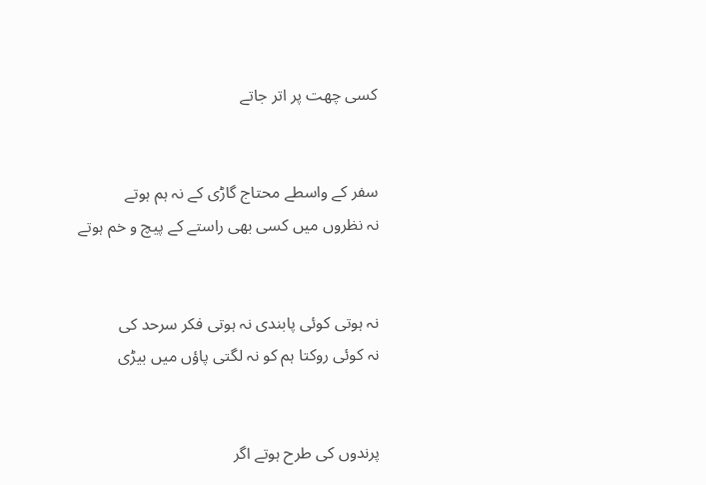کسی چھت پر اتر جاتے


سفر کے واسطے محتاج گاڑی کے نہ ہم ہوتے
نہ نظروں میں کسی بھی راستے کے پیچ و خم ہوتے


نہ ہوتی کوئی پابندی نہ ہوتی فکر سرحد کی
نہ کوئی روکتا ہم کو نہ لگتی پاؤں میں بیڑی


پرندوں کی طرح ہوتے اگر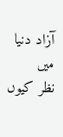آزاد دنیا میں
نظر کیوں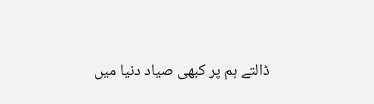ڈالتے ہم پر کبھی صیاد دنیا میں